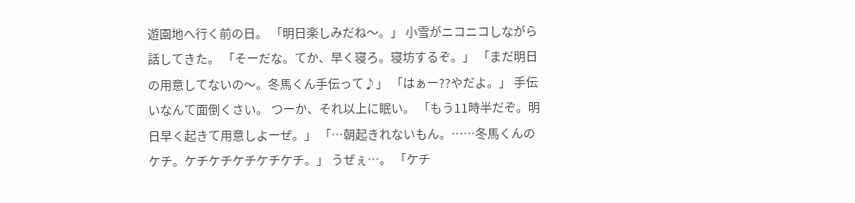遊園地へ行く前の日。 「明日楽しみだね〜。」 小雪がニコニコしながら話してきた。 「そーだな。てか、早く寝ろ。寝坊するぞ。」 「まだ明日の用意してないの〜。冬馬くん手伝って♪」 「はぁー??やだよ。」 手伝いなんて面倒くさい。 つーか、それ以上に眠い。 「もう11時半だぞ。明日早く起きて用意しよーぜ。」 「…朝起きれないもん。……冬馬くんのケチ。ケチケチケチケチケチ。」 うぜぇ…。 「ケチ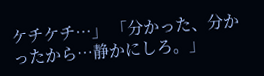ケチケチ…」 「分かった、分かったから…静かにしろ。」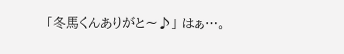「冬馬くんありがと〜♪」 はぁ…。